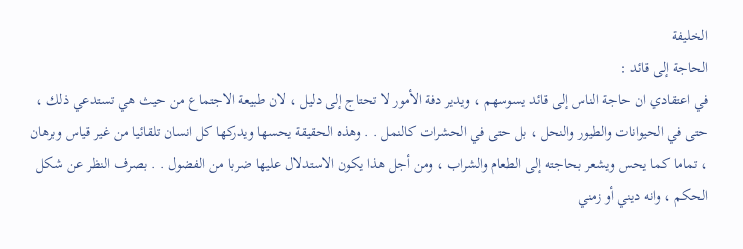الخليفة
الحاجة إلى قائد :
في اعتقادي ان حاجة الناس إلى قائد يسوسهم ، ويدير دفة الأمور لا تحتاج إلى دليل ، لان طبيعة الاجتماع من حيث هي تستدعي ذلك ، حتى في الحيوانات والطيور والنحل ، بل حتى في الحشرات كالنمل . . وهذه الحقيقة يحسها ويدركها كل انسان تلقائيا من غير قياس وبرهان ، تماما كما يحس ويشعر بحاجته إلى الطعام والشراب ، ومن أجل هذا يكون الاستدلال عليها ضربا من الفضول . . بصرف النظر عن شكل الحكم ، وانه ديني أو زمني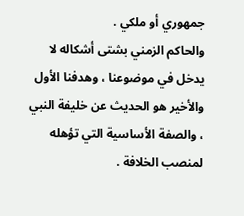جمهوري أو ملكي .
والحاكم الزمني بشتى أشكاله لا يدخل في موضوعنا ، وهدفنا الأول والأخير هو الحديث عن خليفة النبي ، والصفة الأساسية التي تؤهله لمنصب الخلافة .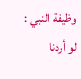وظيفة النبي :
لو أردنا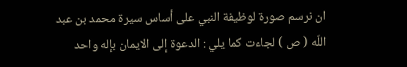ان نرسم صورة لوظيفة النبي على أساس سيرة محمد بن عبد اللّه ( ص ) لجاءت كما يلي : الدعوة إلى الايمان بإله واحد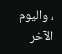، واليوم الآخر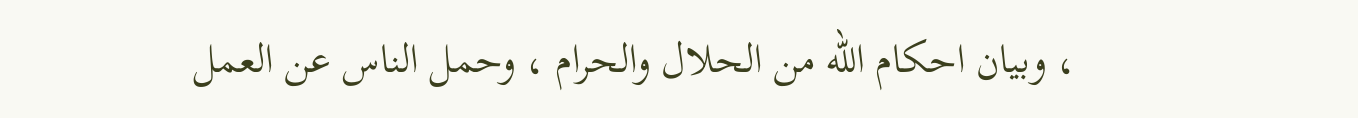، وبيان احكام اللّه من الحلال والحرام ، وحمل الناس عن العمل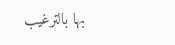بها بالترغيب